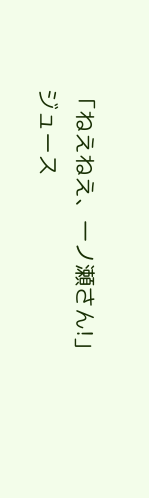「ねえねえ、一ノ瀬さん!」
ジュース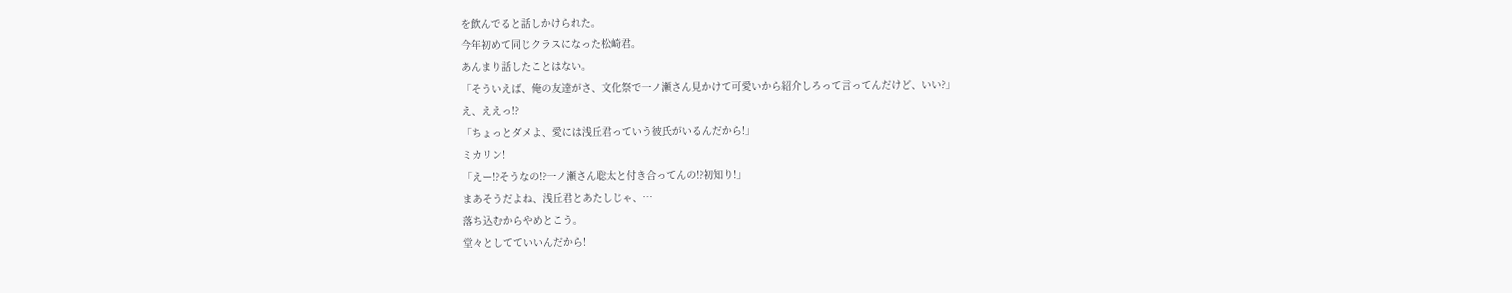を飲んでると話しかけられた。
今年初めて同じクラスになった松崎君。
あんまり話したことはない。
「そういえば、俺の友達がさ、文化祭で一ノ瀬さん見かけて可愛いから紹介しろって言ってんだけど、いい?」
え、ええっ!?
「ちょっとダメよ、愛には浅丘君っていう彼氏がいるんだから!」
ミカリン!
「えー!?そうなの!?一ノ瀬さん聡太と付き合ってんの!?初知り!」
まあそうだよね、浅丘君とあたしじゃ、…
落ち込むからやめとこう。
堂々としてていいんだから!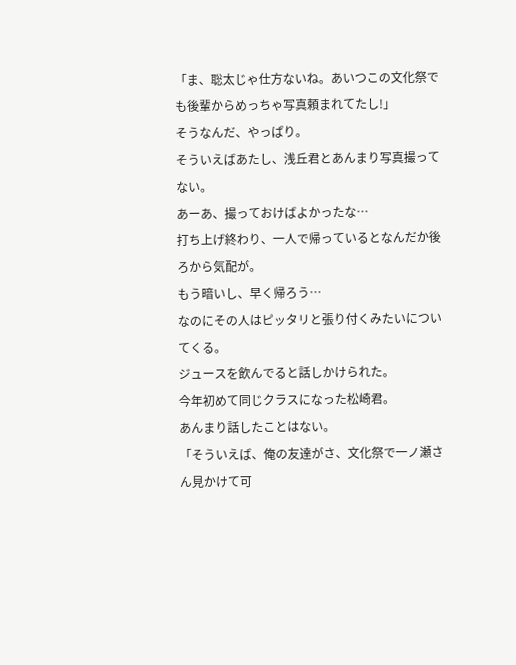「ま、聡太じゃ仕方ないね。あいつこの文化祭でも後輩からめっちゃ写真頼まれてたし!」
そうなんだ、やっぱり。
そういえばあたし、浅丘君とあんまり写真撮ってない。
あーあ、撮っておけばよかったな…
打ち上げ終わり、一人で帰っているとなんだか後ろから気配が。
もう暗いし、早く帰ろう…
なのにその人はピッタリと張り付くみたいについてくる。
ジュースを飲んでると話しかけられた。
今年初めて同じクラスになった松崎君。
あんまり話したことはない。
「そういえば、俺の友達がさ、文化祭で一ノ瀬さん見かけて可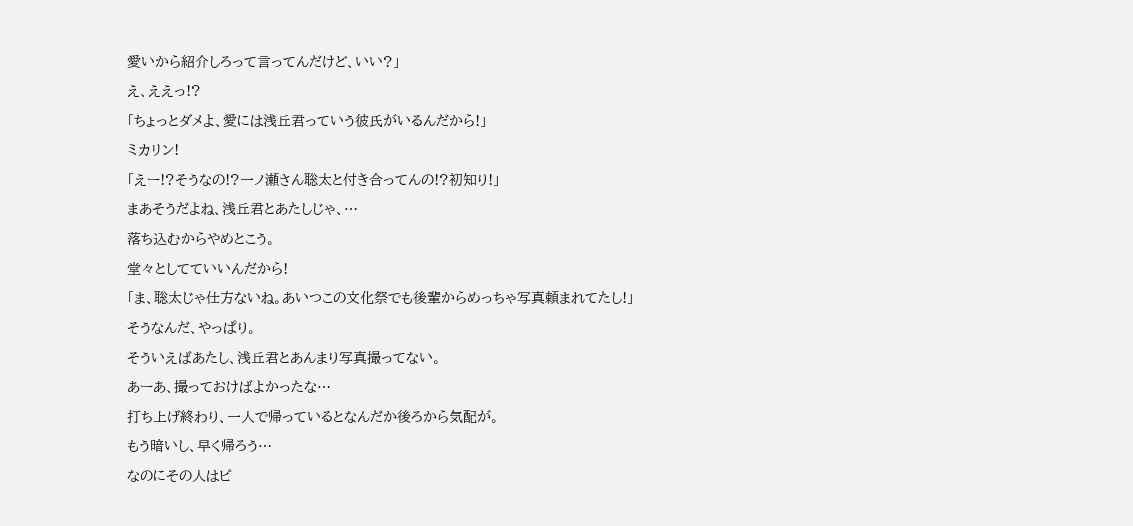愛いから紹介しろって言ってんだけど、いい?」
え、ええっ!?
「ちょっとダメよ、愛には浅丘君っていう彼氏がいるんだから!」
ミカリン!
「えー!?そうなの!?一ノ瀬さん聡太と付き合ってんの!?初知り!」
まあそうだよね、浅丘君とあたしじゃ、…
落ち込むからやめとこう。
堂々としてていいんだから!
「ま、聡太じゃ仕方ないね。あいつこの文化祭でも後輩からめっちゃ写真頼まれてたし!」
そうなんだ、やっぱり。
そういえばあたし、浅丘君とあんまり写真撮ってない。
あーあ、撮っておけばよかったな…
打ち上げ終わり、一人で帰っているとなんだか後ろから気配が。
もう暗いし、早く帰ろう…
なのにその人はピ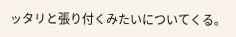ッタリと張り付くみたいについてくる。